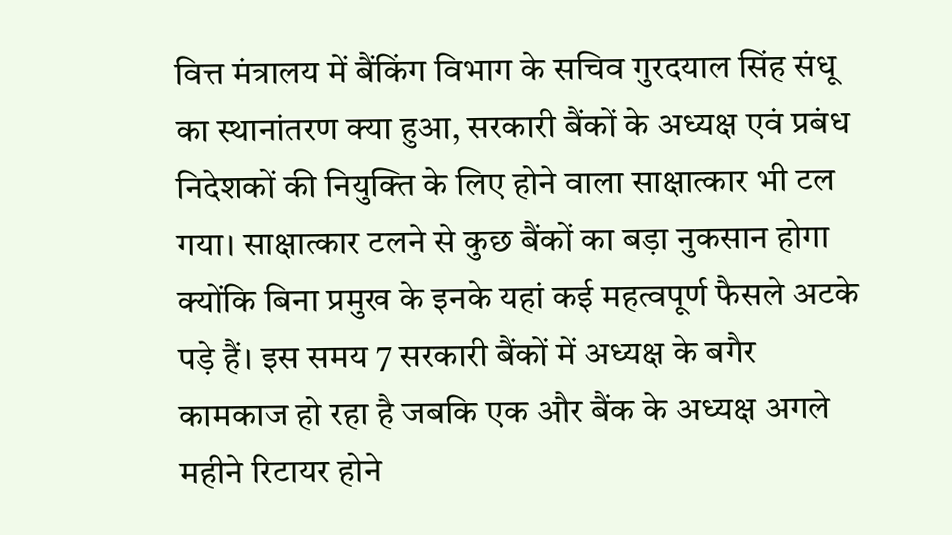वित्त मंत्रालय में बैंकिंग विभाग के सचिव गुरदयाल सिंह संधू का स्थानांतरण क्या हुआ, सरकारी बैंकों के अध्यक्ष एवं प्रबंध निदेशकों की नियुक्ति के लिए होने वाला साक्षात्कार भी टल गया। साक्षात्कार टलने से कुछ बैंकों का बड़ा नुकसान होगा क्योंकि बिना प्रमुख के इनके यहां कई महत्वपूर्ण फैसले अटके पड़े हैं। इस समय 7 सरकारी बैंकों में अध्यक्ष के बगैर कामकाज हो रहा है जबकि एक और बैंक के अध्यक्ष अगले महीने रिटायर होने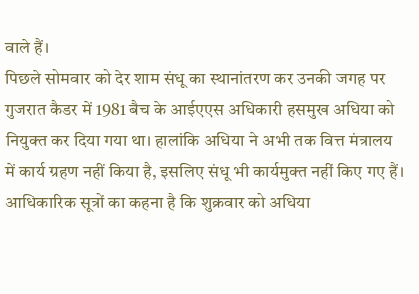वाले हैं।
पिछले सोमवार को देर शाम संधू का स्थानांतरण कर उनकी जगह पर गुजरात कैडर में 1981 बैच के आईएएस अधिकारी हसमुख अधिया को नियुक्त कर दिया गया था। हालांकि अधिया ने अभी तक वित्त मंत्रालय में कार्य ग्रहण नहीं किया है, इसलिए संधू भी कार्यमुक्त नहीं किए गए हैं। आधिकारिक सूत्रों का कहना है कि शुक्रवार को अधिया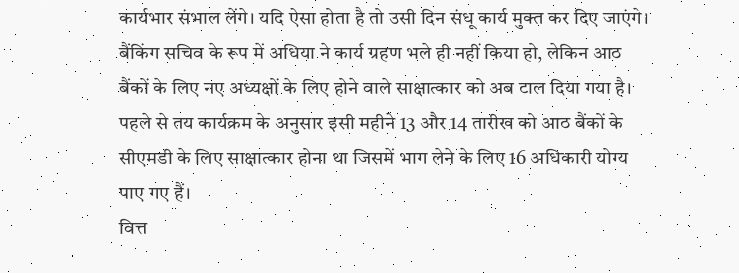कार्यभार संभाल लेंगे। यदि ऐसा होता है तो उसी दिन संधू कार्य मुक्त कर दिए जाएंगे।
बैंकिंग सचिव के रूप में अधिया ने कार्य ग्रहण भले ही नहीं किया हो, लेकिन आठ बैंकों के लिए नए अध्यक्षों के लिए होने वाले साक्षात्कार को अब टाल दिया गया है। पहले से तय कार्यक्रम के अनुसार इसी महीने 13 और 14 तारीख को आठ बैंकों के सीएमडी के लिए साक्षात्कार होना था जिसमें भाग लेने के लिए 16 अधिकारी योग्य पाए गए हैं।
वित्त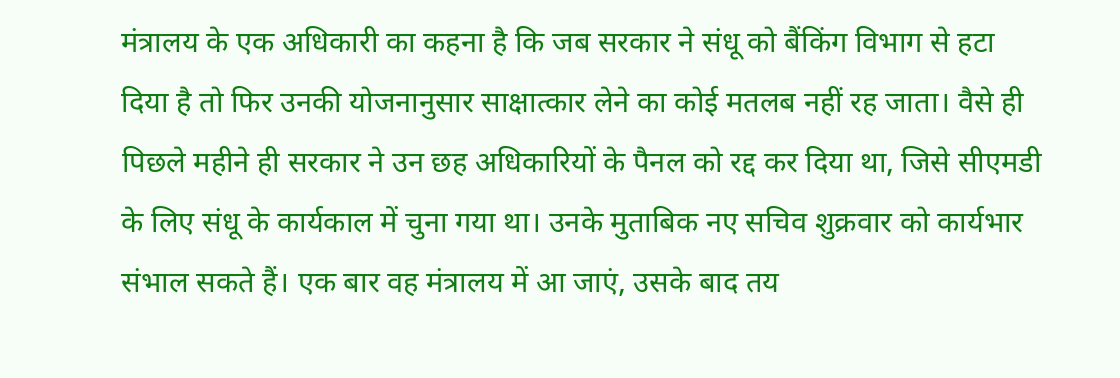मंत्रालय के एक अधिकारी का कहना है कि जब सरकार ने संधू को बैंकिंग विभाग से हटा दिया है तो फिर उनकी योजनानुसार साक्षात्कार लेने का कोई मतलब नहीं रह जाता। वैसे ही पिछले महीने ही सरकार ने उन छह अधिकारियों के पैनल को रद्द कर दिया था, जिसे सीएमडी के लिए संधू के कार्यकाल में चुना गया था। उनके मुताबिक नए सचिव शुक्रवार को कार्यभार संभाल सकते हैं। एक बार वह मंत्रालय में आ जाएं, उसके बाद तय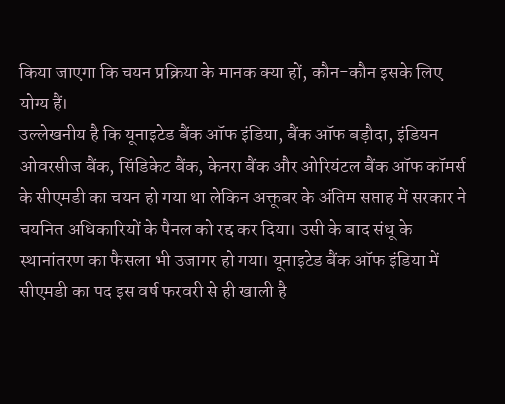किया जाएगा कि चयन प्रक्रिया के मानक क्या हों, कौन-कौन इसके लिए योग्य हैं।
उल्लेखनीय है कि यूनाइटेड बैंक ऑफ इंडिया, बैंक ऑफ बड़ौदा, इंडियन ओवरसीज बैंक, सिंडिकेट बैंक, केनरा बैंक और ओरियंटल बैंक ऑफ कॉमर्स के सीएमडी का चयन हो गया था लेकिन अक्तूबर के अंतिम सप्ताह में सरकार ने चयनित अधिकारियों के पैनल को रद्द कर दिया। उसी के बाद संधू के स्थानांतरण का फैसला भी उजागर हो गया। यूनाइटेड बैंक ऑफ इंडिया में सीएमडी का पद इस वर्ष फरवरी से ही खाली है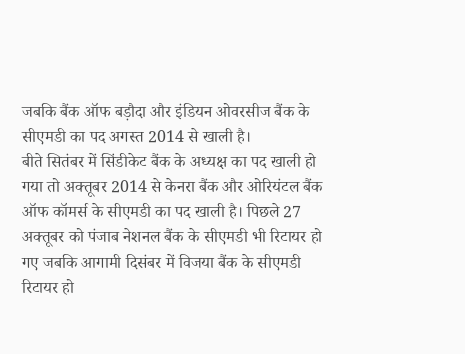जबकि बैंक ऑफ बड़ौदा और इंडियन ओवरसीज बैंक के सीएमडी का पद अगस्त 2014 से खाली है।
बीते सितंबर में सिंडीकेट बैंक के अध्यक्ष का पद खाली हो गया तो अक्तूबर 2014 से केनरा बैंक और ओरियंटल बैंक ऑफ कॉमर्स के सीएमडी का पद खाली है। पिछले 27 अक्तूबर को पंजाब नेशनल बैंक के सीएमडी भी रिटायर हो गए जबकि आगामी दिसंबर में विजया बैंक के सीएमडी रिटायर हो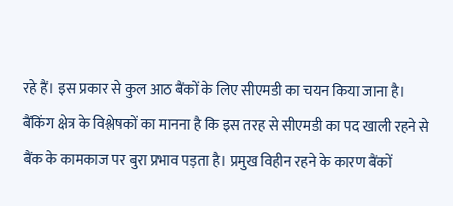रहे हैं। इस प्रकार से कुल आठ बैंकों के लिए सीएमडी का चयन किया जाना है।
बैंकिंग क्षेत्र के विश्लेषकों का मानना है कि इस तरह से सीएमडी का पद खाली रहने से बैंक के कामकाज पर बुरा प्रभाव पड़ता है। प्रमुख विहीन रहने के कारण बैंकों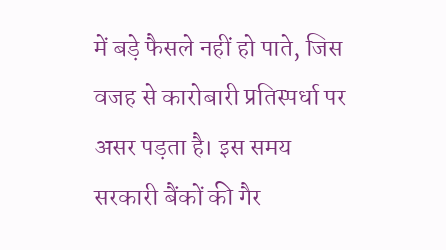में बड़े फैसले नहीं हो पाते, जिस वजह से कारोबारी प्रतिस्पर्धा पर असर पड़ता है। इस समय सरकारी बैंकों की गैर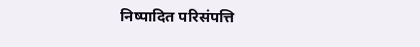निष्पादित परिसंपत्ति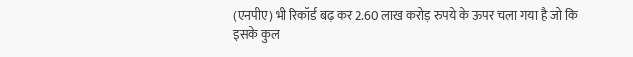(एनपीए) भी रिकॉर्ड बढ़ कर 2.60 लाख करोड़ रुपये के ऊपर चला गया है जो कि इसके कुल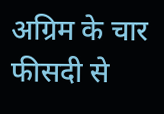अग्रिम के चार फीसदी से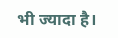भी ज्यादा है।